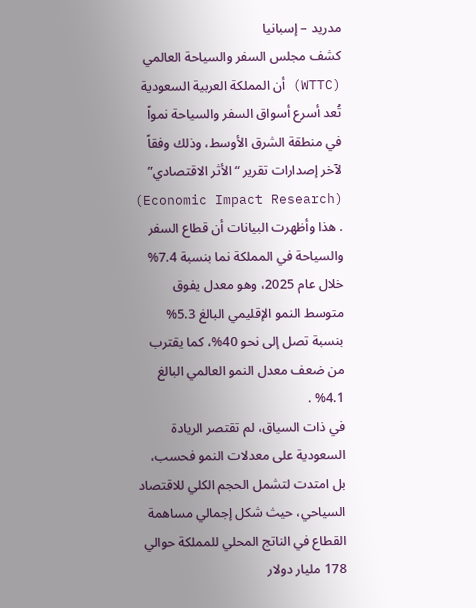مدريد – إسبانيا
كشف مجلس السفر والسياحة العالمي (WTTC) أن المملكة العربية السعودية تُعد أسرع أسواق السفر والسياحة نمواً في منطقة الشرق الأوسط، وذلك وفقاً لآخر إصدارات تقرير “الأثر الاقتصادي” (Economic Impact Research) . هذا وأظهرت البيانات أن قطاع السفر والسياحة في المملكة نما بنسبة 7.4% خلال عام 2025، وهو معدل يفوق متوسط النمو الإقليمي البالغ 5.3% بنسبة تصل إلى نحو 40%، كما يقترب من ضعف معدل النمو العالمي البالغ 4.1% .
في ذات السياق، لم تقتصر الريادة السعودية على معدلات النمو فحسب، بل امتدت لتشمل الحجم الكلي للاقتصاد السياحي، حيث شكل إجمالي مساهمة القطاع في الناتج المحلي للمملكة حوالي 178 مليار دولار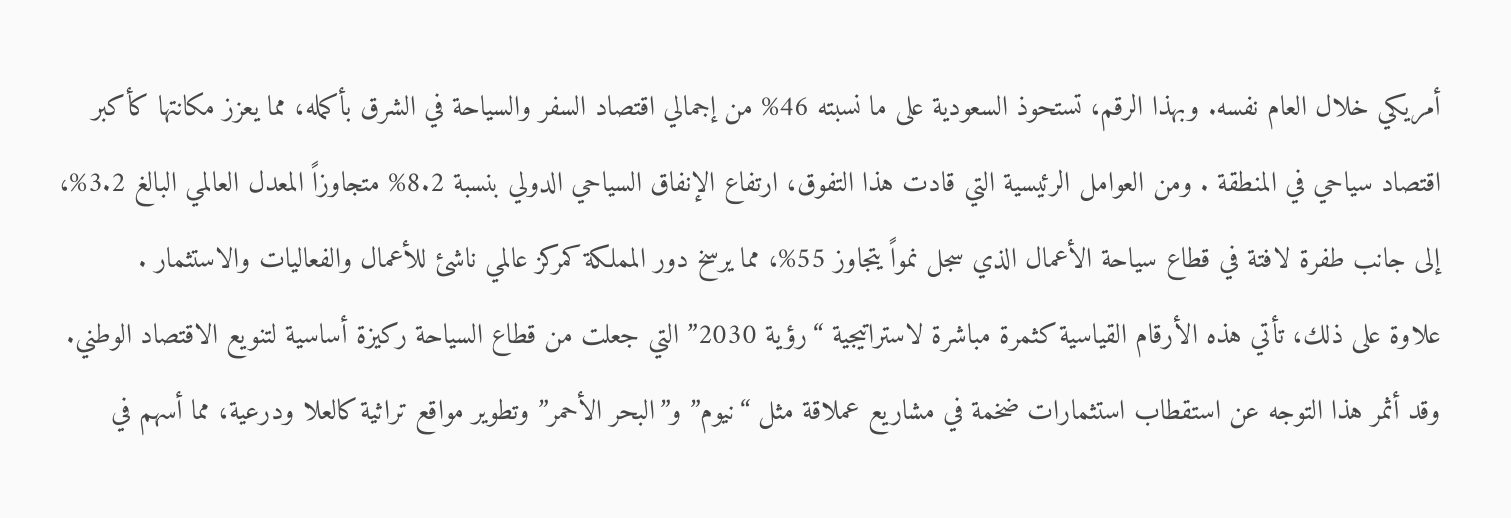أمريكي خلال العام نفسه. وبهذا الرقم، تستحوذ السعودية على ما نسبته 46% من إجمالي اقتصاد السفر والسياحة في الشرق بأكمله، مما يعزز مكانتها كأكبر اقتصاد سياحي في المنطقة . ومن العوامل الرئيسية التي قادت هذا التفوق، ارتفاع الإنفاق السياحي الدولي بنسبة 8.2% متجاوزاً المعدل العالمي البالغ 3.2%، إلى جانب طفرة لافتة في قطاع سياحة الأعمال الذي سجل نمواً يتجاوز 55%، مما يرسخ دور المملكة كمركز عالمي ناشئ للأعمال والفعاليات والاستثمار .
علاوة على ذلك، تأتي هذه الأرقام القياسية كثمرة مباشرة لاستراتيجية “رؤية 2030” التي جعلت من قطاع السياحة ركيزة أساسية لتنويع الاقتصاد الوطني. وقد أثمر هذا التوجه عن استقطاب استثمارات ضخمة في مشاريع عملاقة مثل “نيوم” و”البحر الأحمر” وتطوير مواقع تراثية كالعلا ودرعية، مما أسهم في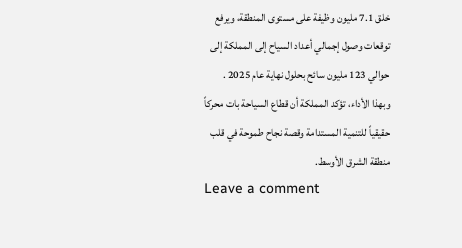خلق 7.1 مليون وظيفة على مستوى المنطقة، ويرفع توقعات وصول إجمالي أعداد السياح إلى المملكة إلى حوالي 123 مليون سائح بحلول نهاية عام 2025 . وبهذا الأداء، تؤكد المملكة أن قطاع السياحة بات محركاً حقيقياً للتنمية المستدامة وقصة نجاح طموحة في قلب منطقة الشرق الأوسط.
Leave a comment